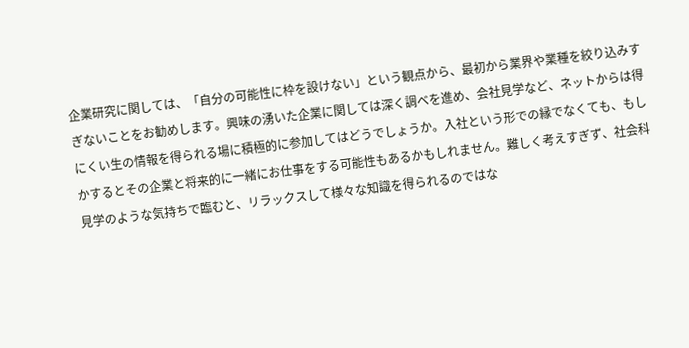企業研究に関しては、「自分の可能性に枠を設けない」という観点から、最初から業界や業種を絞り込みすぎないことをお勧めします。興味の湧いた企業に関しては深く調べを進め、会社見学など、ネットからは得にくい生の情報を得られる場に積極的に参加してはどうでしょうか。入社という形での縁でなくても、もしかするとその企業と将来的に一緒にお仕事をする可能性もあるかもしれません。難しく考えすぎず、社会科見学のような気持ちで臨むと、リラックスして様々な知識を得られるのではな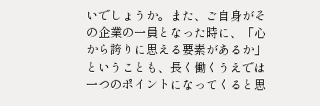いでしょうか。また、ご自身がその企業の一員となった時に、「心から誇りに思える要素があるか」ということも、長く働くうえでは一つのポイントになってくると思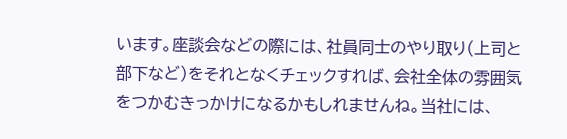います。座談会などの際には、社員同士のやり取り(上司と部下など)をそれとなくチェックすれば、会社全体の雰囲気をつかむきっかけになるかもしれませんね。当社には、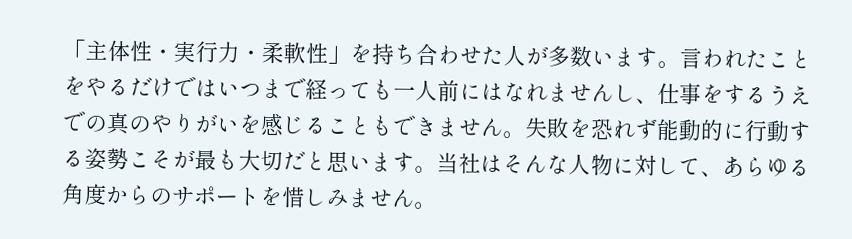「主体性・実行力・柔軟性」を持ち合わせた人が多数います。言われたことをやるだけではいつまで経っても一人前にはなれませんし、仕事をするうえでの真のやりがいを感じることもできません。失敗を恐れず能動的に行動する姿勢こそが最も大切だと思います。当社はそんな人物に対して、あらゆる角度からのサポートを惜しみません。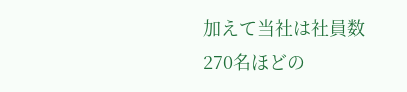加えて当社は社員数270名ほどの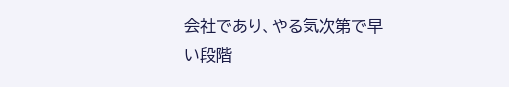会社であり、やる気次第で早い段階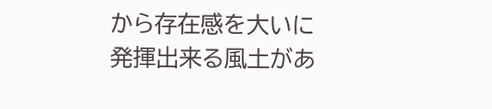から存在感を大いに発揮出来る風土があ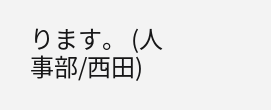ります。 (人事部/西田)